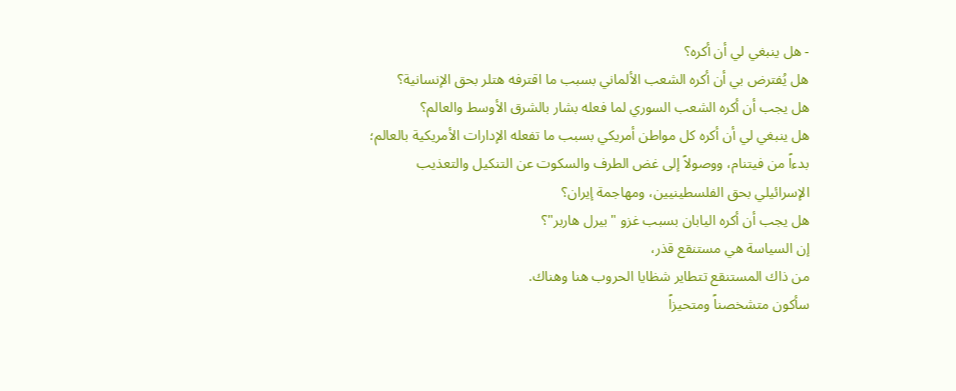- هل ينبغي لي أن أكره؟
هل يُفترض بي أن أكره الشعب الألماني بسبب ما اقترفه هتلر بحق الإنسانية؟
هل يجب أن أكره الشعب السوري لما فعله بشار بالشرق الأوسط والعالم؟
هل ينبغي لي أن أكره كل مواطن أمريكي بسبب ما تفعله الإدارات الأمريكية بالعالم؛ بدءاً من فيتنام، ووصولاً إلى غض الطرف والسكوت عن التنكيل والتعذيب الإسرائيلي بحق الفلسطينيين، ومهاجمة إيران؟
هل يجب أن أكره اليابان بسبب غزو "بيرل هاربر"؟
إن السياسة هي مستنقع قذر،
من ذاك المستنقع تتطاير شظايا الحروب هنا وهناك.
سأكون متشخصناً ومتحيزاً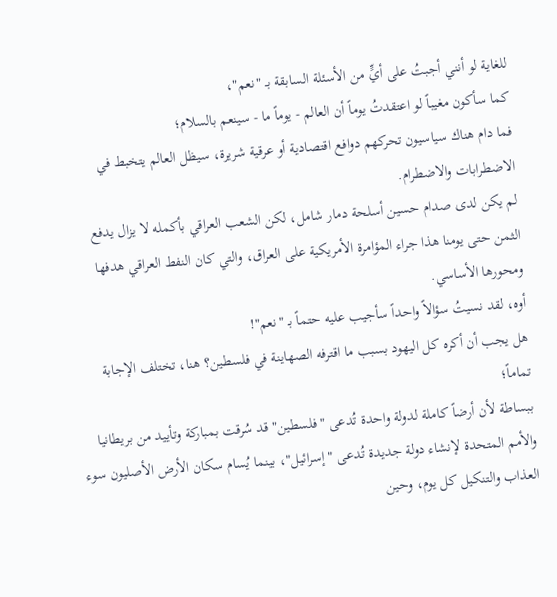للغاية لو أنني أجبتُ على أيٍّ من الأسئلة السابقة بـ "نعم"،
كما سأكون مغيباً لو اعتقدتُ يوماً أن العالم - يوماً ما - سينعم بالسلام؛
فما دام هناك سياسيون تحركهم دوافع اقتصادية أو عرقية شريرة، سيظل العالم يتخبط في الاضطرابات والاضطرام.
لم يكن لدى صدام حسين أسلحة دمار شامل، لكن الشعب العراقي بأكمله لا يزال يدفع الثمن حتى يومنا هذا جراء المؤامرة الأمريكية على العراق، والتي كان النفط العراقي هدفها ومحورها الأساسي.
أوه، لقد نسيتُ سؤالاً واحداً سأجيب عليه حتماً بـ "نعم"!
هل يجب أن أكره كل اليهود بسبب ما اقترفه الصهاينة في فلسطين؟ هنا، تختلف الإجابة تماماً؛
ببساطة لأن أرضاً كاملة لدولة واحدة تُدعى "فلسطين" قد سُرقت بمباركة وتأييد من بريطانيا والأمم المتحدة لإنشاء دولة جديدة تُدعى "إسرائيل"، بينما يُسام سكان الأرض الأصليون سوء العذاب والتنكيل كل يوم، وحين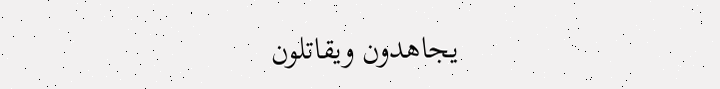يجاهدون ويقاتلون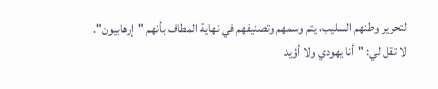لتحرير وطنهم السليب، يتم وسمهم وتصنيفهم في نهاية المطاف بأنهم "إرهابيون".
لا تقل لي: "أنا يهودي ولا أؤيد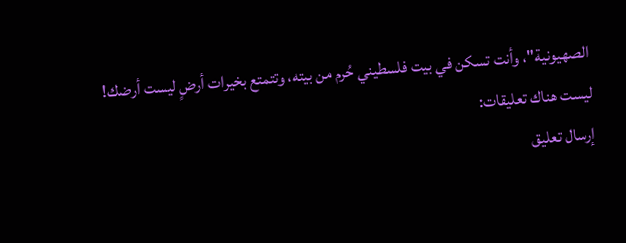الصهيونية"، وأنت تسكن في بيت فلسطيني حُرم من بيته، وتتمتع بخيرات أرضٍ ليست أرضك!
ليست هناك تعليقات:
إرسال تعليق